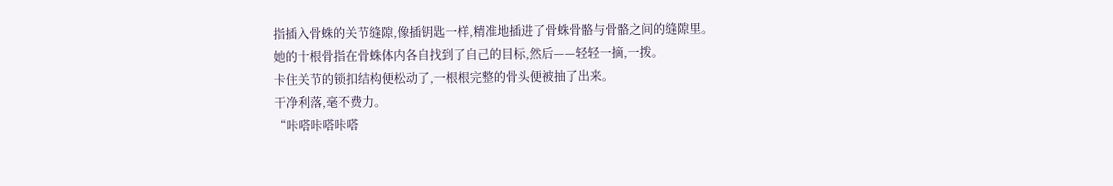指插入骨蛛的关节缝隙,像插钥匙一样,精准地插进了骨蛛骨骼与骨骼之间的缝隙里。
她的十根骨指在骨蛛体内各自找到了自己的目标,然后——轻轻一摘,一拨。
卡住关节的锁扣结构便松动了,一根根完整的骨头便被抽了出来。
干净利落,毫不费力。
“咔嗒咔嗒咔嗒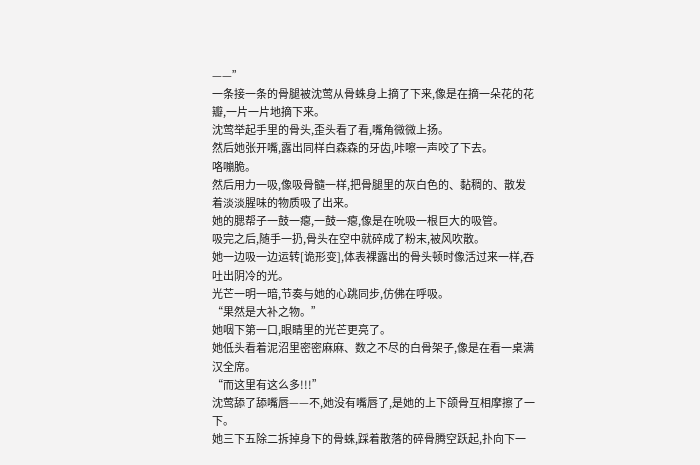——”
一条接一条的骨腿被沈莺从骨蛛身上摘了下来,像是在摘一朵花的花瓣,一片一片地摘下来。
沈莺举起手里的骨头,歪头看了看,嘴角微微上扬。
然后她张开嘴,露出同样白森森的牙齿,咔嚓一声咬了下去。
咯嘣脆。
然后用力一吸,像吸骨髓一样,把骨腿里的灰白色的、黏稠的、散发着淡淡腥味的物质吸了出来。
她的腮帮子一鼓一瘪,一鼓一瘪,像是在吮吸一根巨大的吸管。
吸完之后,随手一扔,骨头在空中就碎成了粉末,被风吹散。
她一边吸一边运转[诡形变],体表裸露出的骨头顿时像活过来一样,吞吐出阴冷的光。
光芒一明一暗,节奏与她的心跳同步,仿佛在呼吸。
“果然是大补之物。”
她咽下第一口,眼睛里的光芒更亮了。
她低头看着泥沼里密密麻麻、数之不尽的白骨架子,像是在看一桌满汉全席。
“而这里有这么多!!!”
沈莺舔了舔嘴唇——不,她没有嘴唇了,是她的上下颌骨互相摩擦了一下。
她三下五除二拆掉身下的骨蛛,踩着散落的碎骨腾空跃起,扑向下一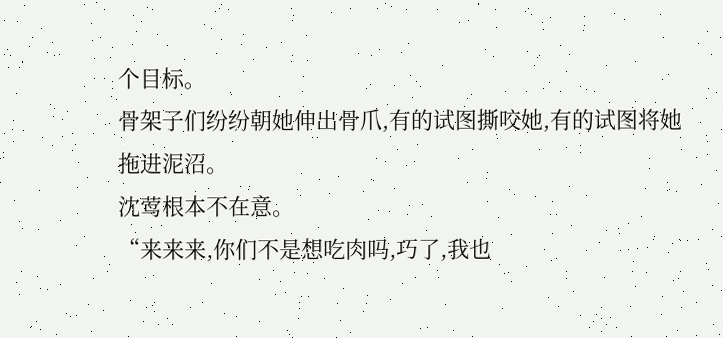个目标。
骨架子们纷纷朝她伸出骨爪,有的试图撕咬她,有的试图将她拖进泥沼。
沈莺根本不在意。
“来来来,你们不是想吃肉吗,巧了,我也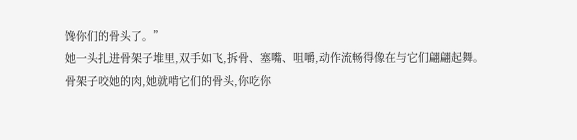馋你们的骨头了。”
她一头扎进骨架子堆里,双手如飞,拆骨、塞嘴、咀嚼,动作流畅得像在与它们翩翩起舞。
骨架子咬她的肉,她就啃它们的骨头,你吃你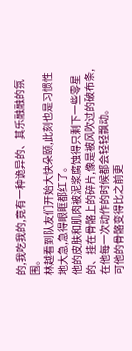的,我吃我的,竟有一种诡异的、其乐融融的氛围。
林越看到队友们开始大快朵颐,此刻也是习惯性地大急,急得眼眶都红了。
他的皮肤和肌肉被泥浆腐蚀得只剩下一些零星的、挂在骨骼上的碎片,像是被风吹过的破布条,在他每一次动作的时候都会轻轻飘动。
可他的骨骼变得比之前更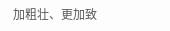加粗壮、更加致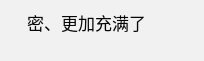密、更加充满了